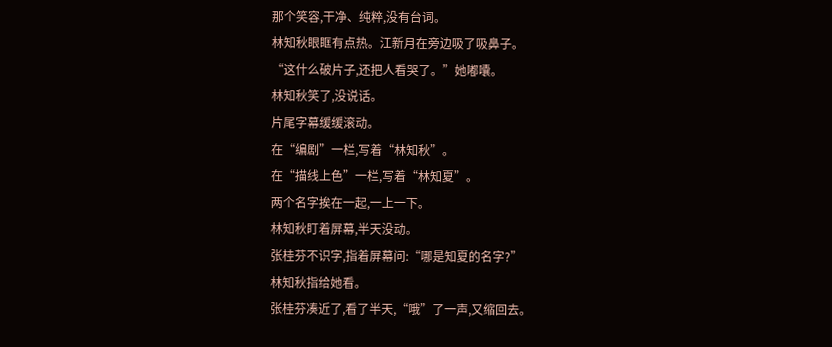那个笑容,干净、纯粹,没有台词。
林知秋眼眶有点热。江新月在旁边吸了吸鼻子。
“这什么破片子,还把人看哭了。”她嘟囔。
林知秋笑了,没说话。
片尾字幕缓缓滚动。
在“编剧”一栏,写着“林知秋”。
在“描线上色”一栏,写着“林知夏”。
两个名字挨在一起,一上一下。
林知秋盯着屏幕,半天没动。
张桂芬不识字,指着屏幕问:“哪是知夏的名字?”
林知秋指给她看。
张桂芬凑近了,看了半天,“哦”了一声,又缩回去。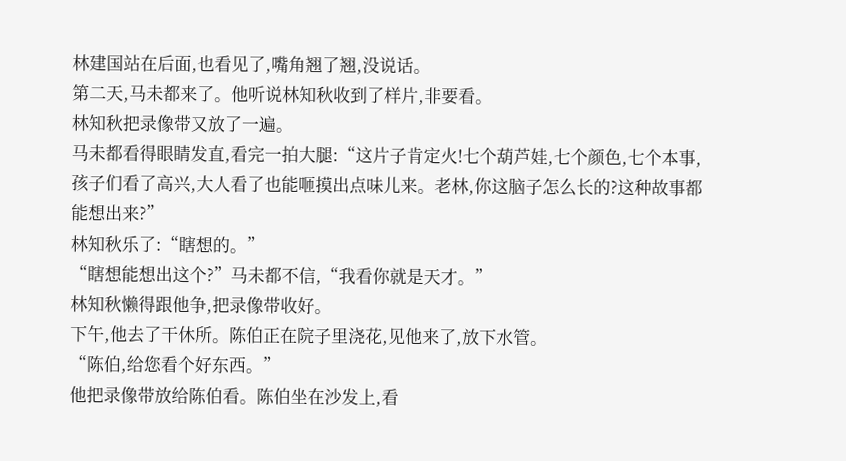林建国站在后面,也看见了,嘴角翘了翘,没说话。
第二天,马未都来了。他听说林知秋收到了样片,非要看。
林知秋把录像带又放了一遍。
马未都看得眼睛发直,看完一拍大腿:“这片子肯定火!七个葫芦娃,七个颜色,七个本事,孩子们看了高兴,大人看了也能咂摸出点味儿来。老林,你这脑子怎么长的?这种故事都能想出来?”
林知秋乐了:“瞎想的。”
“瞎想能想出这个?”马未都不信,“我看你就是天才。”
林知秋懒得跟他争,把录像带收好。
下午,他去了干休所。陈伯正在院子里浇花,见他来了,放下水管。
“陈伯,给您看个好东西。”
他把录像带放给陈伯看。陈伯坐在沙发上,看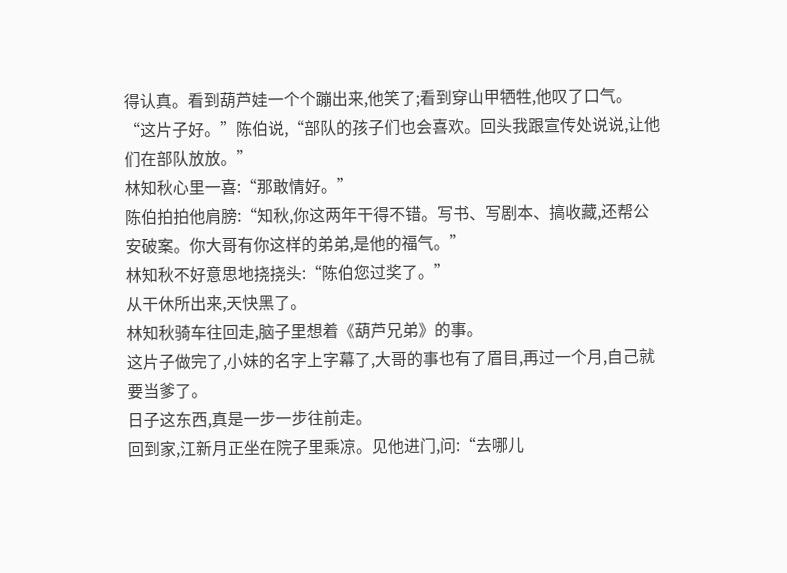得认真。看到葫芦娃一个个蹦出来,他笑了;看到穿山甲牺牲,他叹了口气。
“这片子好。”陈伯说,“部队的孩子们也会喜欢。回头我跟宣传处说说,让他们在部队放放。”
林知秋心里一喜:“那敢情好。”
陈伯拍拍他肩膀:“知秋,你这两年干得不错。写书、写剧本、搞收藏,还帮公安破案。你大哥有你这样的弟弟,是他的福气。”
林知秋不好意思地挠挠头:“陈伯您过奖了。”
从干休所出来,天快黑了。
林知秋骑车往回走,脑子里想着《葫芦兄弟》的事。
这片子做完了,小妹的名字上字幕了,大哥的事也有了眉目,再过一个月,自己就要当爹了。
日子这东西,真是一步一步往前走。
回到家,江新月正坐在院子里乘凉。见他进门,问:“去哪儿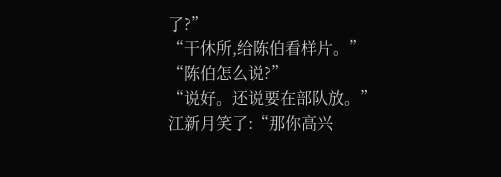了?”
“干休所,给陈伯看样片。”
“陈伯怎么说?”
“说好。还说要在部队放。”
江新月笑了:“那你高兴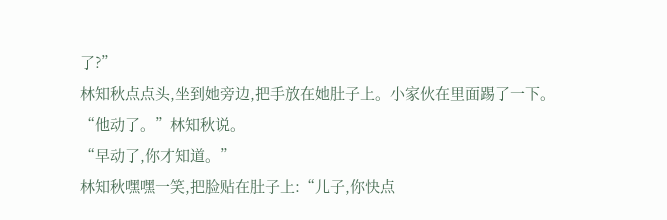了?”
林知秋点点头,坐到她旁边,把手放在她肚子上。小家伙在里面踢了一下。
“他动了。”林知秋说。
“早动了,你才知道。”
林知秋嘿嘿一笑,把脸贴在肚子上:“儿子,你快点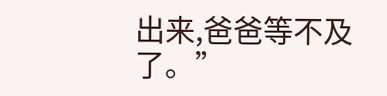出来,爸爸等不及了。”